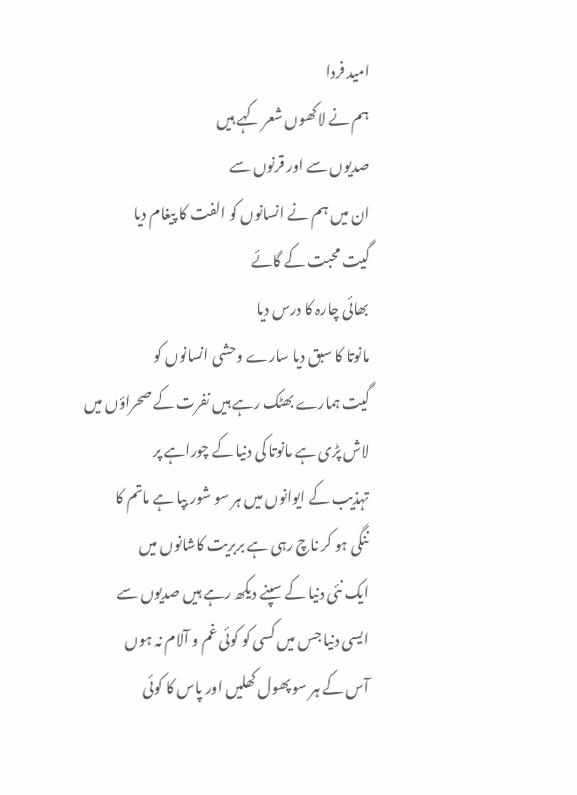امید فردا
ہم نے لاکھوں شعر کہے ہیں
صدیوں سے اور قرنوں سے
ان میں ہم نے انسانوں کو الفت کا پیغام دیا
گیت محبت کے گائے
بھائی چارہ کا درس دیا
مانوتا کا سبق دیا سارے وحشی انسانوں کو
گیت ہمارے بھٹک رہے ہیں نفرت کے صحراؤں میں
لاش پڑی ہے مانوتا کی دنیا کے چوراہے پر
تہذیب کے ایوانوں میں ہر سو شور بپا ہے ماتم کا
ننگی ہو کر ناچ رہی ہے بربریت کاشانوں میں
ایک نئی دنیا کے سپنے دیکھ رہے ہیں صدیوں سے
ایسی دنیا جس میں کسی کو کوئی غم و آلام نہ ہوں
آس کے ہر سو پھول کھلیں اور پاس کا کوئی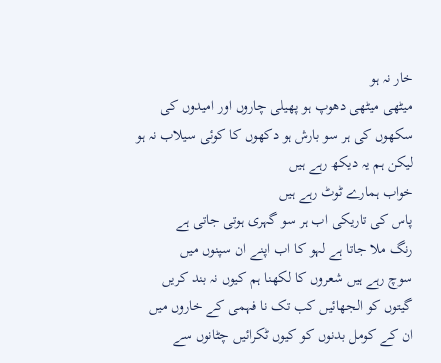خار نہ ہو
میٹھی میٹھی دھوپ ہو پھیلی چاروں اور امیدوں کی
سکھوں کی ہر سو بارش ہو دکھوں کا کوئی سیلاب نہ ہو
لیکن ہم یہ دیکھ رہے ہیں
خواب ہمارے ٹوٹ رہے ہیں
پاس کی تاریکی اب ہر سو گہری ہوتی جاتی ہے
رنگ ملا جاتا ہے لہو کا اب اپنے ان سپنوں میں
سوچ رہے ہیں شعروں کا لکھنا ہم کیوں نہ بند کریں
گیتوں کو الجھائیں کب تک نا فہمی کے خاروں میں
ان کے کومل بدنوں کو کیوں ٹکرائیں چٹانوں سے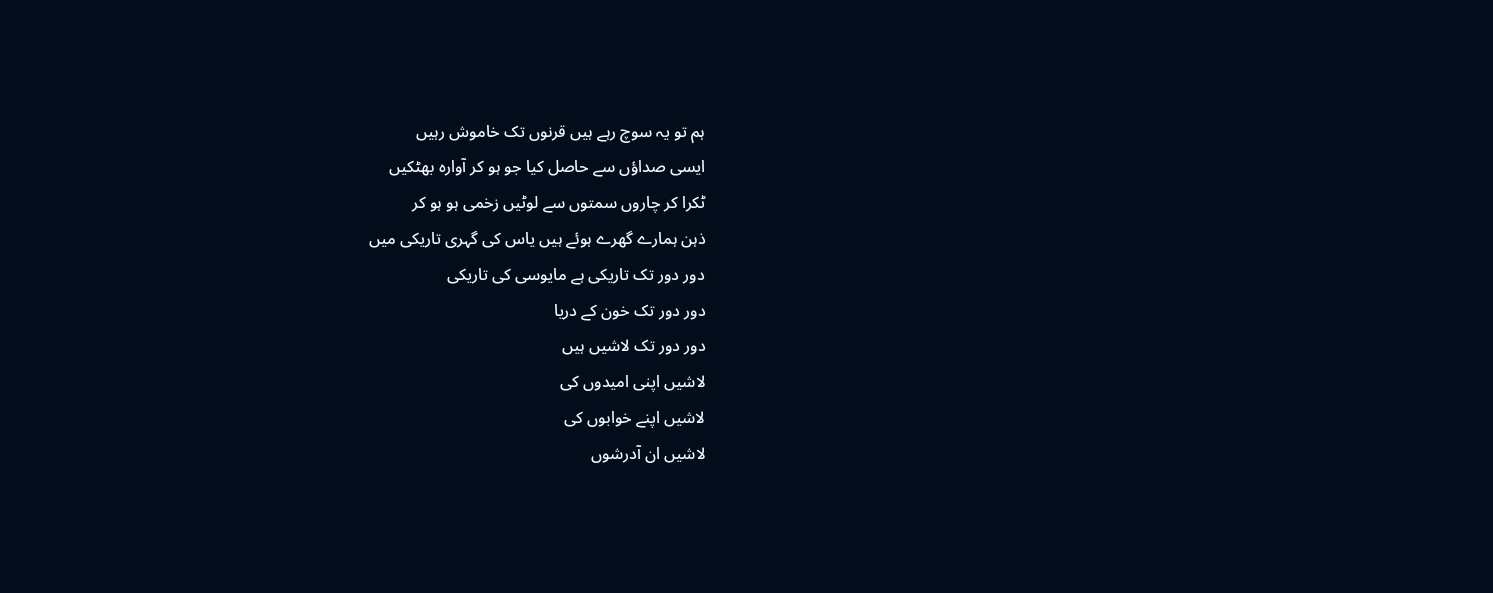ہم تو یہ سوچ رہے ہیں قرنوں تک خاموش رہیں
ایسی صداؤں سے حاصل کیا جو ہو کر آوارہ بھٹکیں
ٹکرا کر چاروں سمتوں سے لوٹیں زخمی ہو ہو کر
ذہن ہمارے گھرے ہوئے ہیں یاس کی گہری تاریکی میں
دور دور تک تاریکی ہے مایوسی کی تاریکی
دور دور تک خون کے دریا
دور دور تک لاشیں ہیں
لاشیں اپنی امیدوں کی
لاشیں اپنے خوابوں کی
لاشیں ان آدرشوں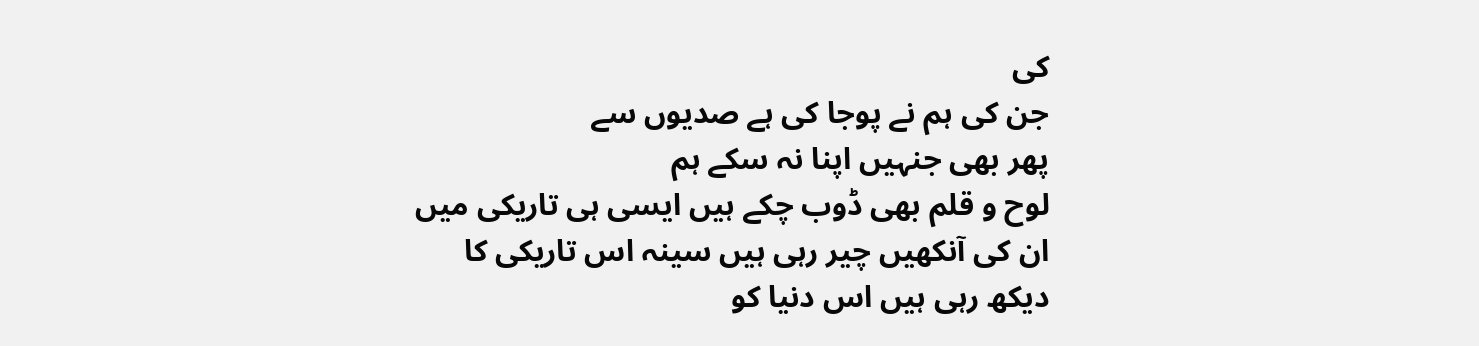کی
جن کی ہم نے پوجا کی ہے صدیوں سے
پھر بھی جنہیں اپنا نہ سکے ہم
لوح و قلم بھی ڈوب چکے ہیں ایسی ہی تاریکی میں
ان کی آنکھیں چیر رہی ہیں سینہ اس تاریکی کا
دیکھ رہی ہیں اس دنیا کو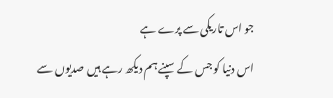جو اس تاریکی سے پرے ہے
اس دنیا کو جس کے سپنے ہم دیکھ رہے ہیں صدیوں سے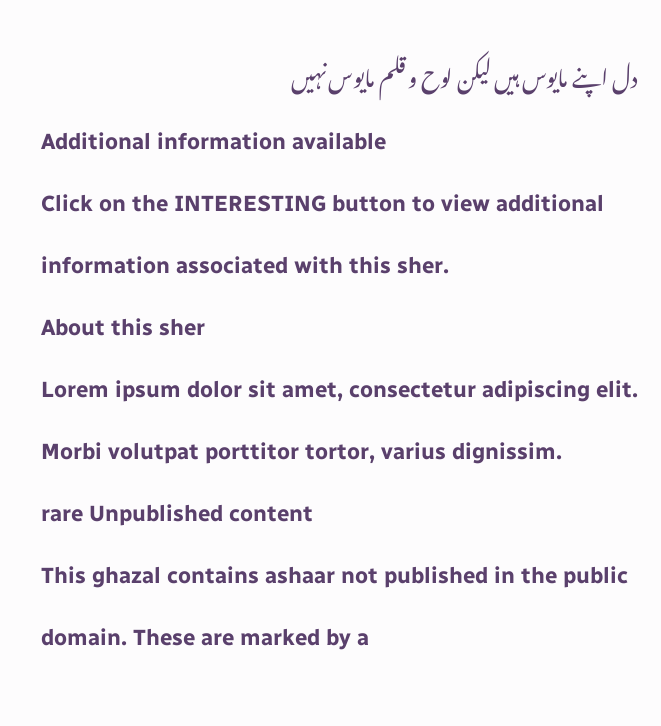دل اپنے مایوس ہیں لیکن لوح و قلم مایوس نہیں
Additional information available
Click on the INTERESTING button to view additional information associated with this sher.
About this sher
Lorem ipsum dolor sit amet, consectetur adipiscing elit. Morbi volutpat porttitor tortor, varius dignissim.
rare Unpublished content
This ghazal contains ashaar not published in the public domain. These are marked by a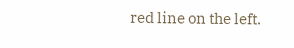red line on the left.